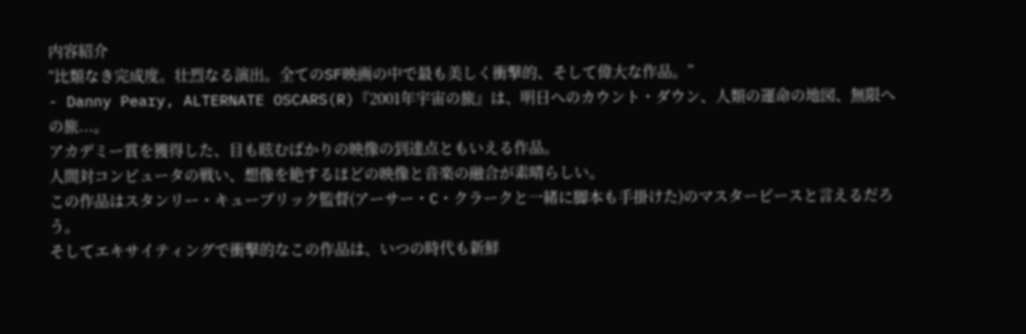内容紹介
“比類なき完成度。壮烈なる演出。全てのSF映画の中で最も美しく衝撃的、そして偉大な作品。”
- Danny Peary, ALTERNATE OSCARS(R)『2001年宇宙の旅』は、明日へのカウント・ダウン、人類の運命の地図、無限への旅...。
アカデミー賞を獲得した、目も眩むばかりの映像の到達点ともいえる作品。
人間対コンピュータの戦い、想像を絶するほどの映像と音楽の融合が素晴らしい。
この作品はスタンリー・キューブリック監督(アーサー・C・クラークと一緒に脚本も手掛けた)のマスターピースと言えるだろう。
そしてエキサイティングで衝撃的なこの作品は、いつの時代も新鮮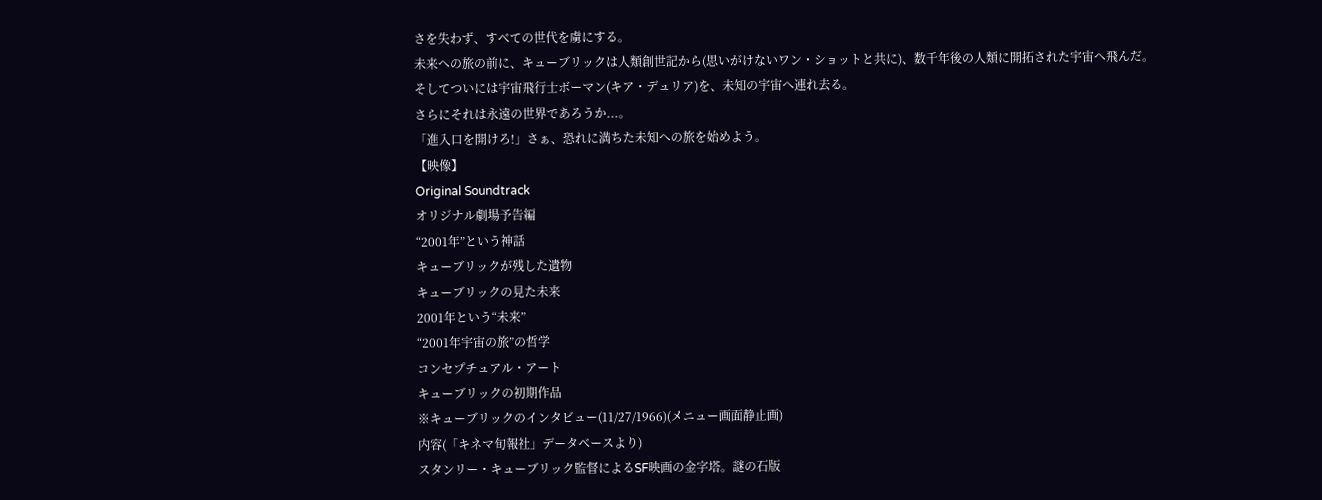さを失わず、すべての世代を虜にする。
未来への旅の前に、キューブリックは人類創世記から(思いがけないワン・ショットと共に)、数千年後の人類に開拓された宇宙へ飛んだ。
そしてついには宇宙飛行士ボーマン(キア・デュリア)を、未知の宇宙へ連れ去る。
さらにそれは永遠の世界であろうか...。
「進入口を開けろ!」さぁ、恐れに満ちた未知への旅を始めよう。
【映像】
Original Soundtrack
オリジナル劇場予告編
“2001年”という神話
キューブリックが残した遺物
キューブリックの見た未来
2001年という“未来”
“2001年宇宙の旅”の哲学
コンセプチュアル・アート
キューブリックの初期作品
※キューブリックのインタビュー(11/27/1966)(メニュー画面静止画)
内容(「キネマ旬報社」データベースより)
スタンリー・キューブリック監督によるSF映画の金字塔。謎の石版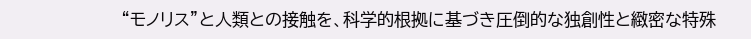“モノリス”と人類との接触を、科学的根拠に基づき圧倒的な独創性と緻密な特殊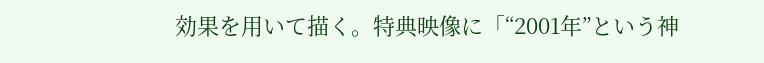効果を用いて描く。特典映像に「“2001年”という神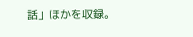話」ほかを収録。